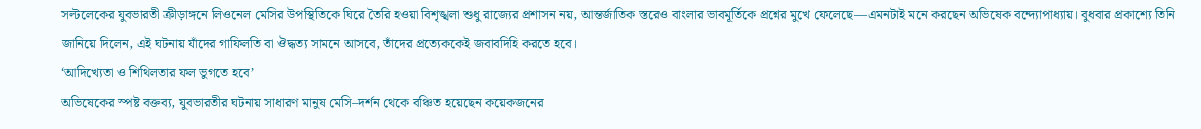সল্টলেকের যুবভারতী ক্রীড়াঙ্গনে লিওনেল মেসির উপস্থিতিকে ঘিরে তৈরি হওয়া বিশৃঙ্খলা শুধু রাজ্যের প্রশাসন নয়, আন্তর্জাতিক স্তরেও বাংলার ভাবমূর্তিকে প্রশ্নের মুখে ফেলেছে—এমনটাই মনে করছেন অভিষেক বন্দ্যোপাধ্যায়। বুধবার প্রকাশ্যে তিনি জানিয়ে দিলেন, এই ঘটনায় যাঁদের গাফিলতি বা ঔদ্ধত্য সামনে আসবে, তাঁদের প্রত্যেককেই জবাবদিহি করতে হবে।
‘আদিখ্যেতা ও শিথিলতার ফল ভুগতে হবে’
অভিষেকের স্পষ্ট বক্তব্য, যুবভারতীর ঘটনায় সাধারণ মানুষ মেসি–দর্শন থেকে বঞ্চিত হয়েছেন কয়েকজনের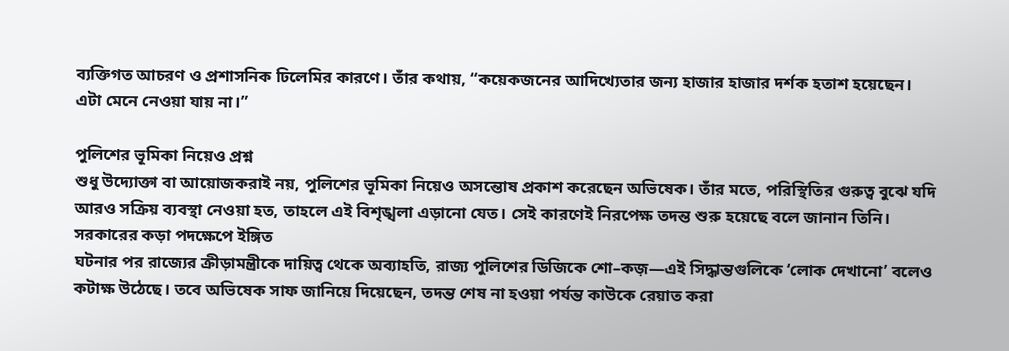ব্যক্তিগত আচরণ ও প্রশাসনিক ঢিলেমির কারণে। তাঁর কথায়, “কয়েকজনের আদিখ্যেতার জন্য হাজার হাজার দর্শক হতাশ হয়েছেন। এটা মেনে নেওয়া যায় না।”

পুলিশের ভূমিকা নিয়েও প্রশ্ন
শুধু উদ্যোক্তা বা আয়োজকরাই নয়, পুলিশের ভূমিকা নিয়েও অসন্তোষ প্রকাশ করেছেন অভিষেক। তাঁর মতে, পরিস্থিতির গুরুত্ব বুঝে যদি আরও সক্রিয় ব্যবস্থা নেওয়া হত, তাহলে এই বিশৃঙ্খলা এড়ানো যেত। সেই কারণেই নিরপেক্ষ তদন্ত শুরু হয়েছে বলে জানান তিনি।
সরকারের কড়া পদক্ষেপে ইঙ্গিত
ঘটনার পর রাজ্যের ক্রীড়ামন্ত্রীকে দায়িত্ব থেকে অব্যাহতি, রাজ্য পুলিশের ডিজিকে শো–কজ়—এই সিদ্ধান্তগুলিকে ‘লোক দেখানো’ বলেও কটাক্ষ উঠেছে। তবে অভিষেক সাফ জানিয়ে দিয়েছেন, তদন্ত শেষ না হওয়া পর্যন্ত কাউকে রেয়াত করা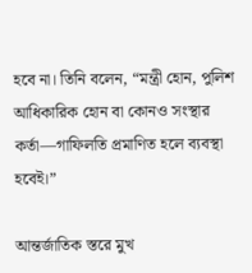হবে না। তিনি বলেন, “মন্ত্রী হোন, পুলিশ আধিকারিক হোন বা কোনও সংস্থার কর্তা—গাফিলতি প্রমাণিত হলে ব্যবস্থা হবেই।”

আন্তর্জাতিক স্তরে মুখ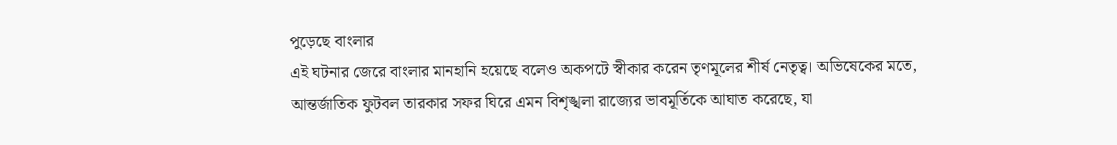পুড়েছে বাংলার
এই ঘটনার জেরে বাংলার মানহানি হয়েছে বলেও অকপটে স্বীকার করেন তৃণমূলের শীর্ষ নেতৃত্ব। অভিষেকের মতে, আন্তর্জাতিক ফুটবল তারকার সফর ঘিরে এমন বিশৃঙ্খলা রাজ্যের ভাবমূর্তিকে আঘাত করেছে, যা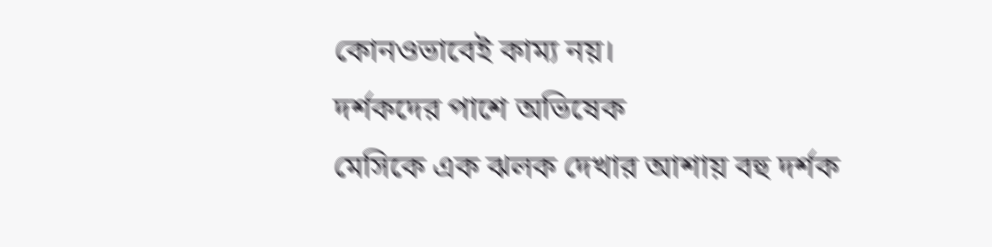কোনওভাবেই কাম্য নয়।
দর্শকদের পাশে অভিষেক
মেসিকে এক ঝলক দেখার আশায় বহু দর্শক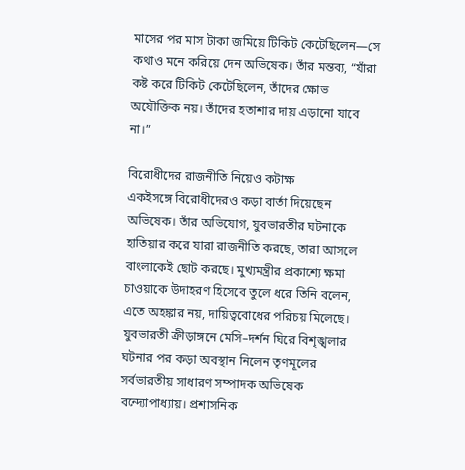মাসের পর মাস টাকা জমিয়ে টিকিট কেটেছিলেন—সে কথাও মনে করিয়ে দেন অভিষেক। তাঁর মন্তব্য, “যাঁরা কষ্ট করে টিকিট কেটেছিলেন, তাঁদের ক্ষোভ অযৌক্তিক নয়। তাঁদের হতাশার দায় এড়ানো যাবে না।”

বিরোধীদের রাজনীতি নিয়েও কটাক্ষ
একইসঙ্গে বিরোধীদেরও কড়া বার্তা দিয়েছেন অভিষেক। তাঁর অভিযোগ, যুবভারতীর ঘটনাকে হাতিয়ার করে যারা রাজনীতি করছে, তারা আসলে বাংলাকেই ছোট করছে। মুখ্যমন্ত্রীর প্রকাশ্যে ক্ষমা চাওয়াকে উদাহরণ হিসেবে তুলে ধরে তিনি বলেন, এতে অহঙ্কার নয়, দায়িত্ববোধের পরিচয় মিলেছে।
যুবভারতী ক্রীড়াঙ্গনে মেসি–দর্শন ঘিরে বিশৃঙ্খলার ঘটনার পর কড়া অবস্থান নিলেন তৃণমূলের সর্বভারতীয় সাধারণ সম্পাদক অভিষেক বন্দ্যোপাধ্যায়। প্রশাসনিক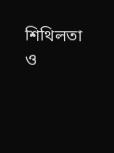শিথিলতা ও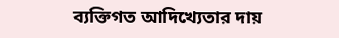ব্যক্তিগত আদিখ্যেতার দায়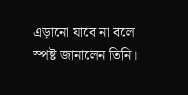এড়ানো যাবে না বলে স্পষ্ট জানালেন তিনি।